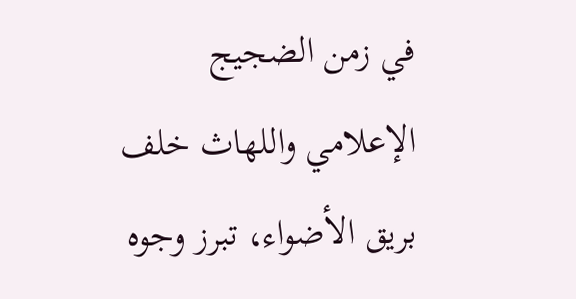في زمن الضجيج الإعلامي واللهاث خلف بريق الأضواء، تبرز وجوه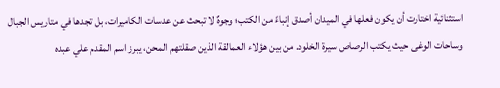استثنائية اختارت أن يكون فعلها في الميدان أصدق إنباءً من الكتب؛ وجوهٌ لا تبحث عن عدسات الكاميرات، بل تجدها في متاريس الجبال وساحات الوغى حيث يكتب الرصاص سيرة الخلود. من بين هؤلاء العمالقة الذين صقلتهم المحن، يبرز اسم المقدم علي عبده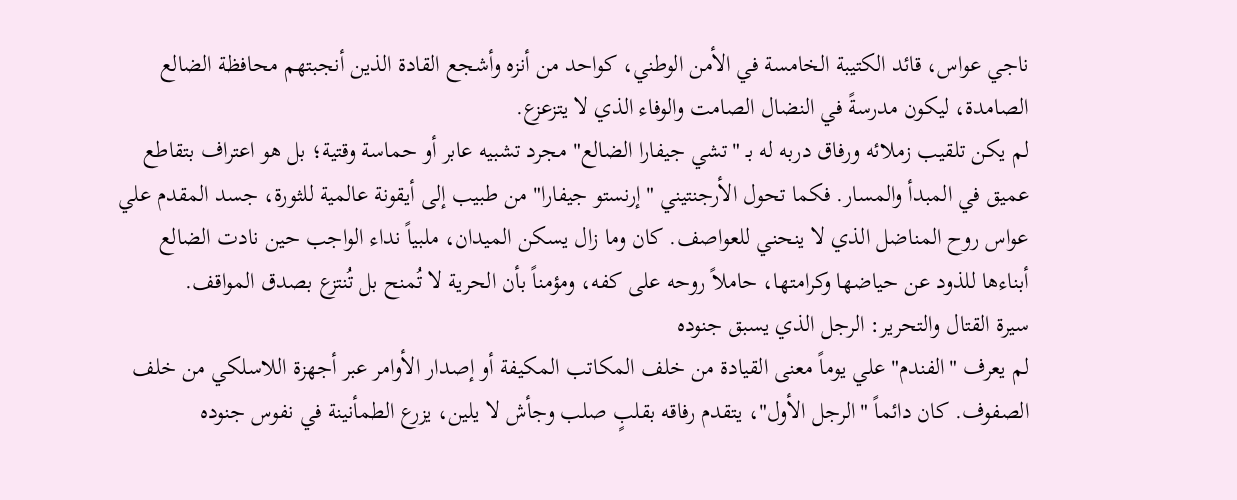ناجي عواس، قائد الكتيبة الخامسة في الأمن الوطني، كواحد من أنزه وأشجع القادة الذين أنجبتهم محافظة الضالع الصامدة، ليكون مدرسةً في النضال الصامت والوفاء الذي لا يتزعزع.
لم يكن تلقيب زملائه ورفاق دربه له بـ "تشي جيفارا الضالع" مجرد تشبيه عابر أو حماسة وقتية؛ بل هو اعتراف بتقاطع عميق في المبدأ والمسار. فكما تحول الأرجنتيني "إرنستو جيفارا" من طبيب إلى أيقونة عالمية للثورة، جسد المقدم علي عواس روح المناضل الذي لا ينحني للعواصف. كان وما زال يسكن الميدان، ملبياً نداء الواجب حين نادت الضالع أبناءها للذود عن حياضها وكرامتها، حاملاً روحه على كفه، ومؤمناً بأن الحرية لا تُمنح بل تُنتزع بصدق المواقف.
سيرة القتال والتحرير: الرجل الذي يسبق جنوده
لم يعرف "الفندم" علي يوماً معنى القيادة من خلف المكاتب المكيفة أو إصدار الأوامر عبر أجهزة اللاسلكي من خلف الصفوف. كان دائماً "الرجل الأول"، يتقدم رفاقه بقلبٍ صلب وجأش لا يلين، يزرع الطمأنينة في نفوس جنوده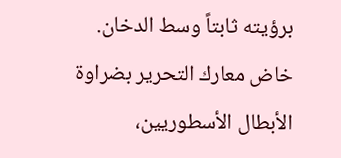برؤيته ثابتاً وسط الدخان. خاض معارك التحرير بضراوة الأبطال الأسطوريين،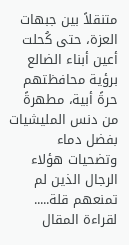متنقلاً بين جبهات العزة، حتى كُحلت أعين أبناء الضالع برؤية محافظتهم حرةً أبية، مطهرةً من دنس المليشيات بفضل دماء وتضحيات هؤلاء الرجال الذين لم تمنعهم قلة.....
لقراءة المقال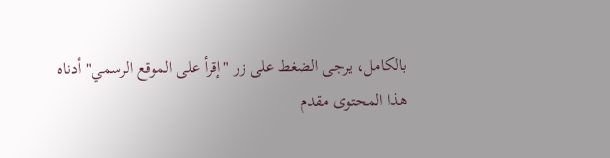بالكامل، يرجى الضغط على زر "إقرأ على الموقع الرسمي" أدناه
هذا المحتوى مقدم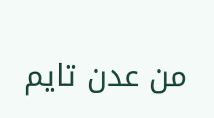من عدن تايم